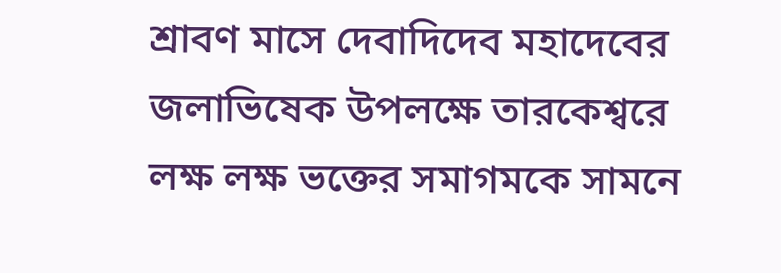শ্রাবণ মাসে দেবাদিদেব মহাদেবের জলাভিষেক উপলক্ষে তারকেশ্বরে লক্ষ লক্ষ ভক্তের সমাগমকে সামনে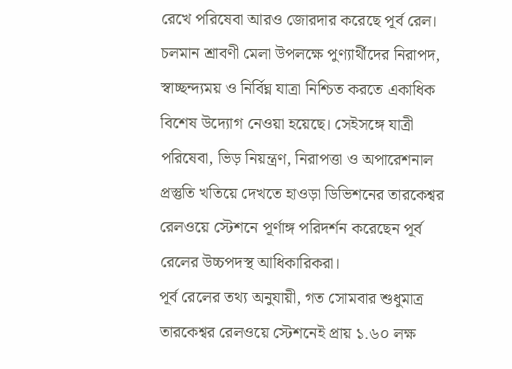রেখে পরিষেবা আরও জোরদার করেছে পূর্ব রেল। চলমান শ্রাবণী মেলা উপলক্ষে পুণ্যার্থীদের নিরাপদ, স্বাচ্ছন্দ্যময় ও নির্বিঘ্ন যাত্রা নিশ্চিত করতে একাধিক বিশেষ উদ্যোগ নেওয়া হয়েছে। সেইসঙ্গে যাত্রী পরিষেবা, ভিড় নিয়ন্ত্রণ, নিরাপত্তা ও অপারেশনাল প্রস্তুতি খতিয়ে দেখতে হাওড়া ডিভিশনের তারকেশ্বর রেলওয়ে স্টেশনে পূর্ণাঙ্গ পরিদর্শন করেছেন পূর্ব রেলের উচ্চপদস্থ আধিকারিকরা।
পূর্ব রেলের তথ্য অনুযায়ী, গত সোমবার শুধুমাত্র তারকেশ্বর রেলওয়ে স্টেশনেই প্রায় ১.৬০ লক্ষ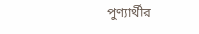পুণ্যার্থীর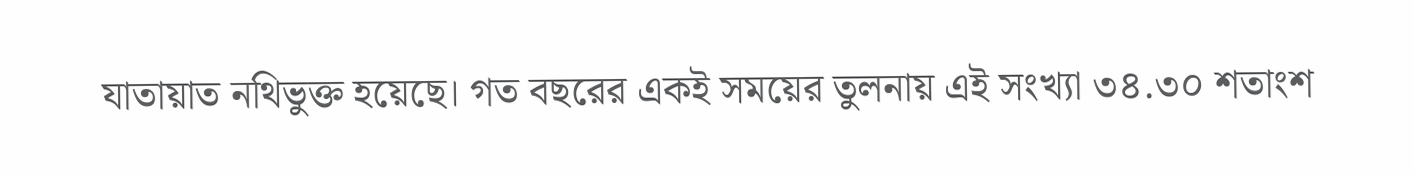যাতায়াত নথিভুক্ত হয়েছে। গত বছরের একই সময়ের তুলনায় এই সংখ্যা ৩৪.৩০ শতাংশ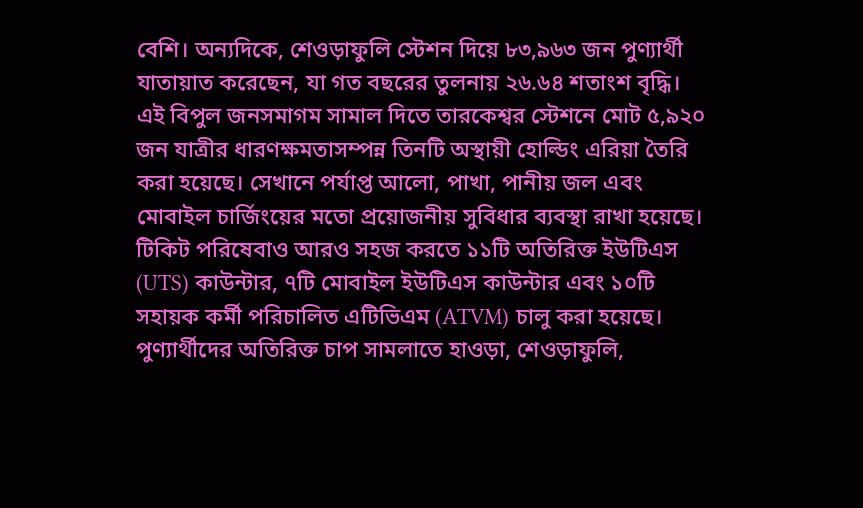বেশি। অন্যদিকে, শেওড়াফুলি স্টেশন দিয়ে ৮৩,৯৬৩ জন পুণ্যার্থী যাতায়াত করেছেন, যা গত বছরের তুলনায় ২৬.৬৪ শতাংশ বৃদ্ধি।
এই বিপুল জনসমাগম সামাল দিতে তারকেশ্বর স্টেশনে মোট ৫,৯২০ জন যাত্রীর ধারণক্ষমতাসম্পন্ন তিনটি অস্থায়ী হোল্ডিং এরিয়া তৈরি করা হয়েছে। সেখানে পর্যাপ্ত আলো, পাখা, পানীয় জল এবং মোবাইল চার্জিংয়ের মতো প্রয়োজনীয় সুবিধার ব্যবস্থা রাখা হয়েছে।
টিকিট পরিষেবাও আরও সহজ করতে ১১টি অতিরিক্ত ইউটিএস (UTS) কাউন্টার, ৭টি মোবাইল ইউটিএস কাউন্টার এবং ১০টি সহায়ক কর্মী পরিচালিত এটিভিএম (ATVM) চালু করা হয়েছে।
পুণ্যার্থীদের অতিরিক্ত চাপ সামলাতে হাওড়া, শেওড়াফুলি,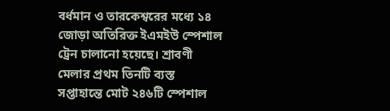বর্ধমান ও তারকেশ্বরের মধ্যে ১৪ জোড়া অতিরিক্ত ইএমইউ স্পেশাল ট্রেন চালানো হয়েছে। শ্রাবণী মেলার প্রথম তিনটি ব্যস্ত সপ্তাহান্তে মোট ২৪৬টি স্পেশাল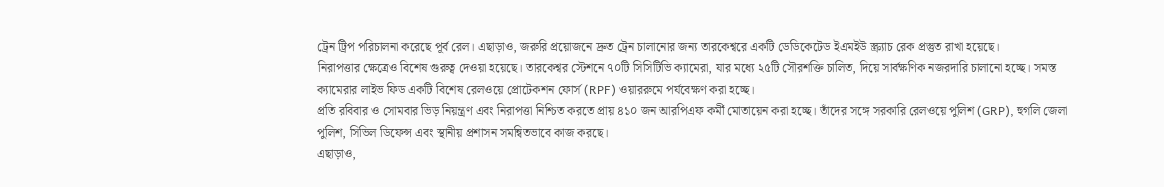ট্রেন ট্রিপ পরিচালনা করেছে পূর্ব রেল। এছাড়াও, জরুরি প্রয়োজনে দ্রুত ট্রেন চালানোর জন্য তারকেশ্বরে একটি ডেডিকেটেড ইএমইউ স্ক্র্যাচ রেক প্রস্তুত রাখা হয়েছে।
নিরাপত্তার ক্ষেত্রেও বিশেষ গুরুত্ব দেওয়া হয়েছে। তারকেশ্বর স্টেশনে ৭০টি সিসিটিভি ক্যামেরা, যার মধ্যে ২৫টি সৌরশক্তি চালিত, দিয়ে সার্বক্ষণিক নজরদারি চালানো হচ্ছে। সমস্ত ক্যামেরার লাইভ ফিড একটি বিশেষ রেলওয়ে প্রোটেকশন ফোর্স (RPF) ওয়াররুমে পর্যবেক্ষণ করা হচ্ছে।
প্রতি রবিবার ও সোমবার ভিড় নিয়ন্ত্রণ এবং নিরাপত্তা নিশ্চিত করতে প্রায় ৪১০ জন আরপিএফ কর্মী মোতায়েন করা হচ্ছে। তাঁদের সঙ্গে সরকারি রেলওয়ে পুলিশ (GRP), হুগলি জেলা পুলিশ, সিভিল ডিফেন্স এবং স্থানীয় প্রশাসন সমন্বিতভাবে কাজ করছে।
এছাড়াও,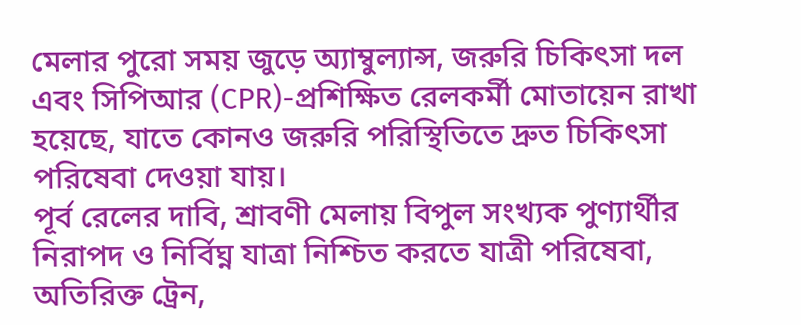মেলার পুরো সময় জুড়ে অ্যাম্বুল্যান্স, জরুরি চিকিৎসা দল এবং সিপিআর (CPR)-প্রশিক্ষিত রেলকর্মী মোতায়েন রাখা হয়েছে, যাতে কোনও জরুরি পরিস্থিতিতে দ্রুত চিকিৎসা পরিষেবা দেওয়া যায়।
পূর্ব রেলের দাবি, শ্রাবণী মেলায় বিপুল সংখ্যক পুণ্যার্থীর নিরাপদ ও নির্বিঘ্ন যাত্রা নিশ্চিত করতে যাত্রী পরিষেবা, অতিরিক্ত ট্রেন,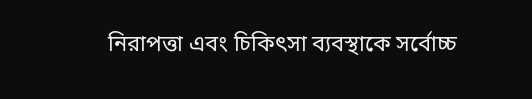নিরাপত্তা এবং চিকিৎসা ব্যবস্থাকে সর্বোচ্চ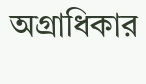অগ্রাধিকার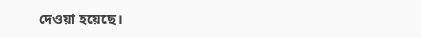দেওয়া হয়েছে।